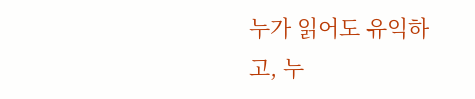누가 읽어도 유익하고, 누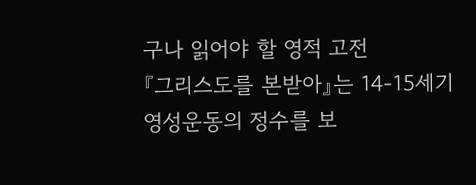구나 읽어야 할 영적 고전
『그리스도를 본받아』는 14-15세기 영성운동의 정수를 보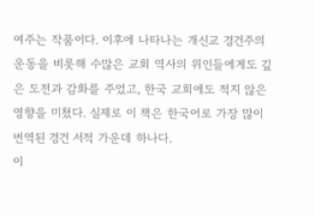여주는 작품이다. 이후에 나타나는 개신교 경건주의 운동을 비롯해 수많은 교회 역사의 위인들에게도 깊은 도전과 감화를 주었고, 한국 교회에도 적지 않은 영향을 미쳤다. 실제로 이 책은 한국어로 가장 많이 번역된 경건 서적 가운데 하나다.
이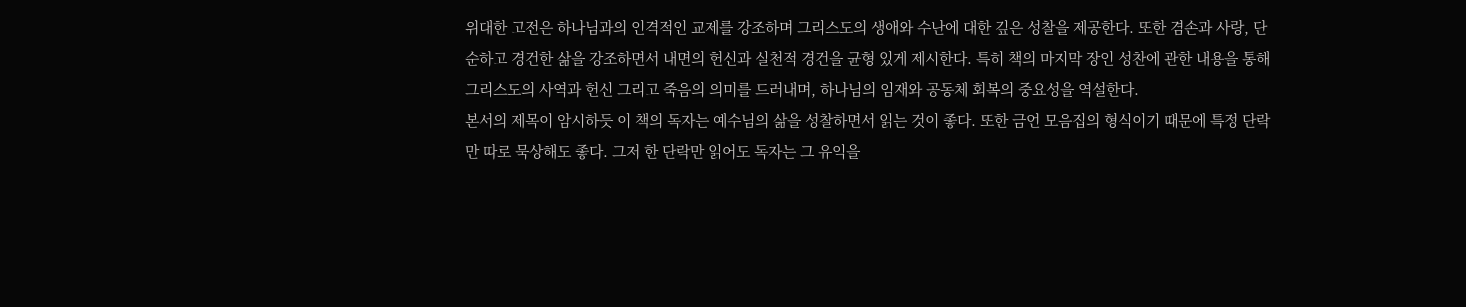위대한 고전은 하나님과의 인격적인 교제를 강조하며 그리스도의 생애와 수난에 대한 깊은 성찰을 제공한다. 또한 겸손과 사랑, 단순하고 경건한 삶을 강조하면서 내면의 헌신과 실천적 경건을 균형 있게 제시한다. 특히 책의 마지막 장인 성찬에 관한 내용을 통해 그리스도의 사역과 헌신 그리고 죽음의 의미를 드러내며, 하나님의 임재와 공동체 회복의 중요성을 역설한다.
본서의 제목이 암시하듯 이 책의 독자는 예수님의 삶을 성찰하면서 읽는 것이 좋다. 또한 금언 모음집의 형식이기 때문에 특정 단락만 따로 묵상해도 좋다. 그저 한 단락만 읽어도 독자는 그 유익을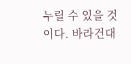누릴 수 있을 것이다. 바라건대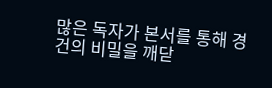많은 독자가 본서를 통해 경건의 비밀을 깨닫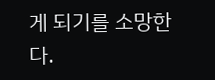게 되기를 소망한다.